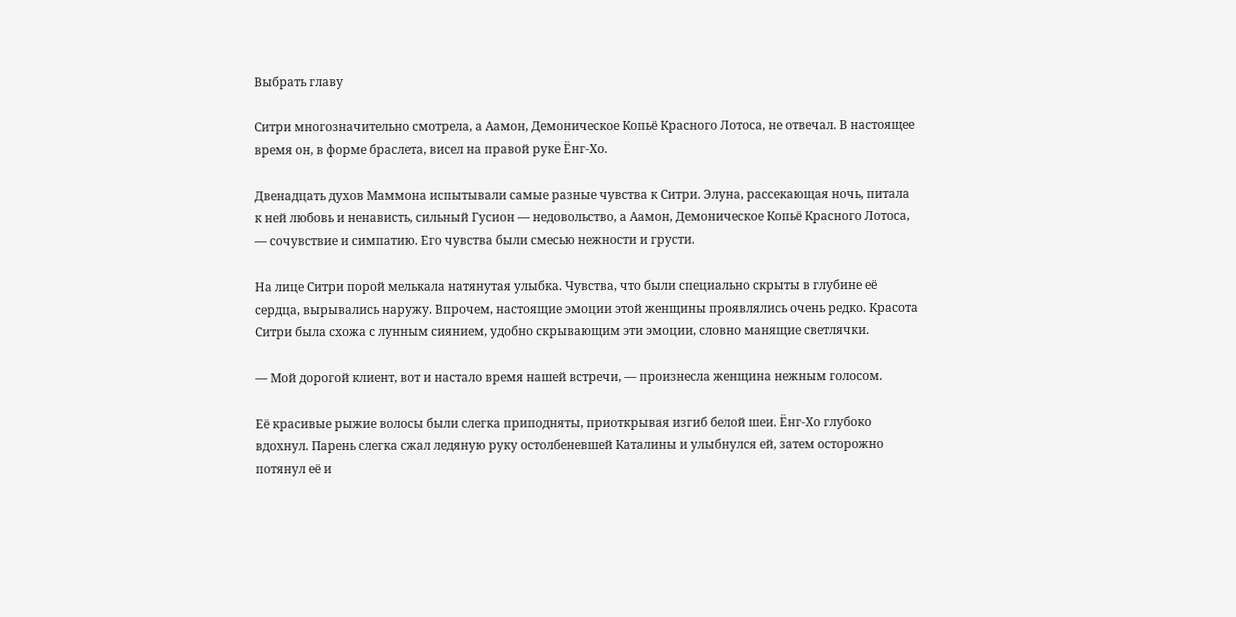Выбрать главу

Ситри многозначительно смотрела, а Аамон, Демоническое Копьё Красного Лотоса, не отвечал. В настоящее время он, в форме браслета, висел на правой руке Ёнг-Хо.

Двенадцать духов Маммона испытывали самые разные чувства к Ситри. Элуна, рассекающая ночь, питала к ней любовь и ненависть, сильный Гусион — недовольство, а Аамон, Демоническое Копьё Красного Лотоса, — сочувствие и симпатию. Его чувства были смесью нежности и грусти.

На лице Ситри порой мелькала натянутая улыбка. Чувства, что были специально скрыты в глубине её сердца, вырывались наружу. Впрочем, настоящие эмоции этой женщины проявлялись очень редко. Красота Ситри была схожа с лунным сиянием, удобно скрывающим эти эмоции, словно манящие светлячки.

— Мой дорогой клиент, вот и настало время нашей встречи, — произнесла женщина нежным голосом.

Её красивые рыжие волосы были слегка приподняты, приоткрывая изгиб белой шеи. Ёнг-Хо глубоко вдохнул. Парень слегка сжал ледяную руку остолбеневшей Каталины и улыбнулся ей, затем осторожно потянул её и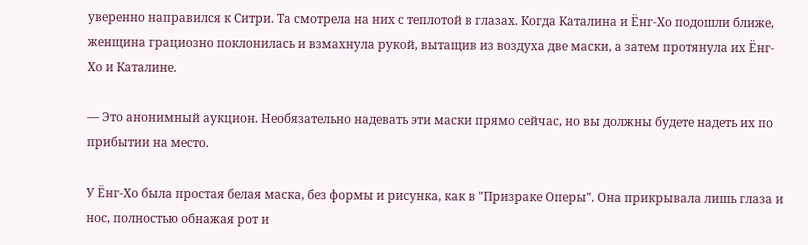уверенно направился к Ситри. Та смотрела на них с теплотой в глазах. Когда Каталина и Ёнг-Хо подошли ближе, женщина грациозно поклонилась и взмахнула рукой, вытащив из воздуха две маски, а затем протянула их Ёнг-Хо и Каталине.

— Это анонимный аукцион. Необязательно надевать эти маски прямо сейчас, но вы должны будете надеть их по прибытии на место.

У Ёнг-Хо была простая белая маска, без формы и рисунка, как в "Призраке Оперы". Она прикрывала лишь глаза и нос, полностью обнажая рот и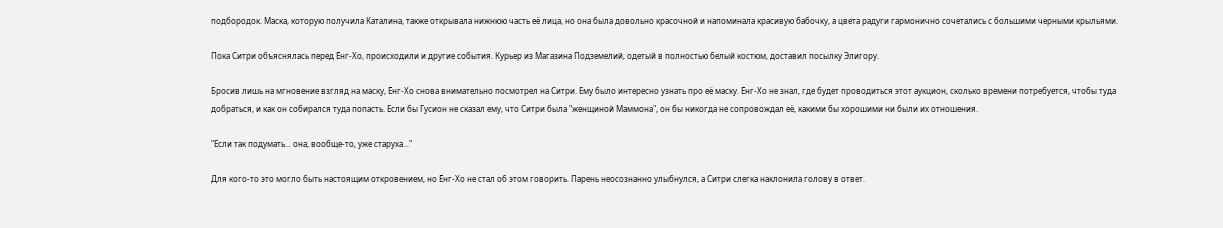подбородок. Маска, которую получила Каталина, также открывала нижнюю часть её лица, но она была довольно красочной и напоминала красивую бабочку, а цвета радуги гармонично сочетались с большими черными крыльями.

Пока Ситри объяснялась перед Ёнг-Хо, происходили и другие события. Курьер из Магазина Подземелий, одетый в полностью белый костюм, доставил посылку Элигору.

Бросив лишь на мгновение взгляд на маску, Ёнг-Хо снова внимательно посмотрел на Ситри. Ему было интересно узнать про её маску. Ёнг-Хо не знал, где будет проводиться этот аукцион, сколько времени потребуется, чтобы туда добраться, и как он собирался туда попасть. Если бы Гусион не сказал ему, что Ситри была "женщиной Маммона", он бы никогда не сопровождал её, какими бы хорошими ни были их отношения.

"Если так подумать... она, вообще-то, уже старуха..."

Для кого-то это могло быть настоящим откровением, но Ёнг-Хо не стал об этом говорить. Парень неосознанно улыбнулся, а Ситри слегка наклонила голову в ответ.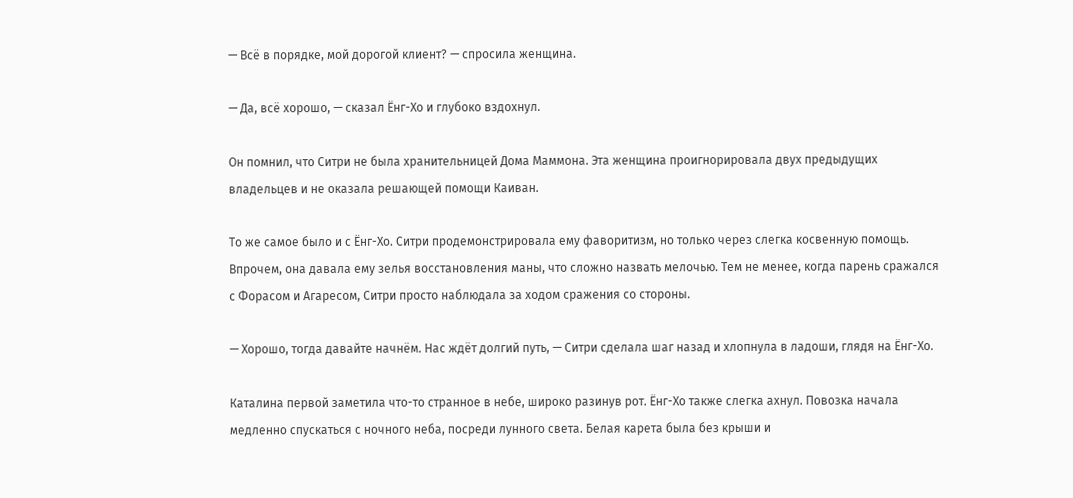— Всё в порядке, мой дорогой клиент? — спросила женщина.

— Да, всё хорошо, — сказал Ёнг-Хо и глубоко вздохнул.

Он помнил, что Ситри не была хранительницей Дома Маммона. Эта женщина проигнорировала двух предыдущих владельцев и не оказала решающей помощи Каиван.

То же самое было и с Ёнг-Хо. Ситри продемонстрировала ему фаворитизм, но только через слегка косвенную помощь. Впрочем, она давала ему зелья восстановления маны, что сложно назвать мелочью. Тем не менее, когда парень сражался с Форасом и Агаресом, Ситри просто наблюдала за ходом сражения со стороны.

— Хорошо, тогда давайте начнём. Нас ждёт долгий путь, — Ситри сделала шаг назад и хлопнула в ладоши, глядя на Ёнг-Хо.

Каталина первой заметила что-то странное в небе, широко разинув рот. Ёнг-Хо также слегка ахнул. Повозка начала медленно спускаться с ночного неба, посреди лунного света. Белая карета была без крыши и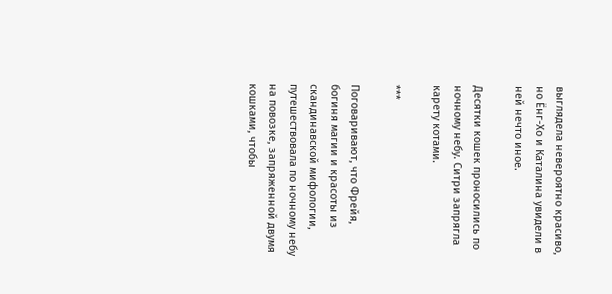выглядела невероятно красиво, но Ёнг-Хо и Каталина увидели в ней нечто иное.

Десятки кошек проносились по ночному небу. Ситри запрягла карету котами.

***

Поговаривают, что Фрейя, богиня магии и красоты из скандинавской мифологии, путешествовала по ночному небу на повозке, запряженной двумя кошками, чтобы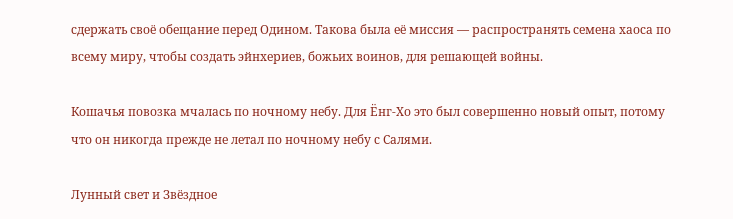сдержать своё обещание перед Одином. Такова была её миссия — распространять семена хаоса по всему миру, чтобы создать эйнхериев, божьих воинов, для решающей войны.

Кошачья повозка мчалась по ночному небу. Для Ёнг-Хо это был совершенно новый опыт, потому что он никогда прежде не летал по ночному небу с Салями.

Лунный свет и Звёздное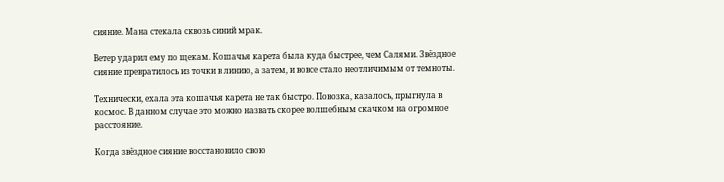сияние. Мана стекала сквозь синий мрак.

Ветер ударил ему по щекам. Кошачья карета была куда быстрее, чем Салями. Звёздное сияние превратилось из точки в линию, а затем, и вовсе стало неотличимым от темноты.

Технически, ехала эта кошачья карета не так быстро. Повозка, казалось, прыгнула в космос. В данном случае это можно назвать скорее волшебным скачком на огромное расстояние.

Когда звёздное сияние восстановило свою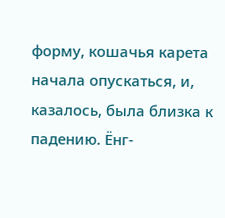форму, кошачья карета начала опускаться, и, казалось, была близка к падению. Ёнг-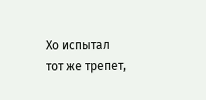Хо испытал тот же трепет,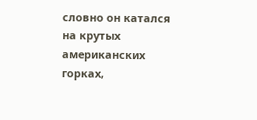словно он катался на крутых американских горках,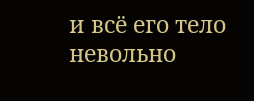и всё его тело невольно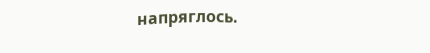напряглось.